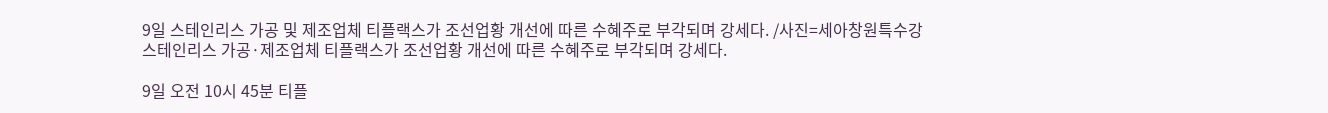9일 스테인리스 가공 및 제조업체 티플랙스가 조선업황 개선에 따른 수혜주로 부각되며 강세다. /사진=세아창원특수강
스테인리스 가공·제조업체 티플랙스가 조선업황 개선에 따른 수혜주로 부각되며 강세다.

9일 오전 10시 45분 티플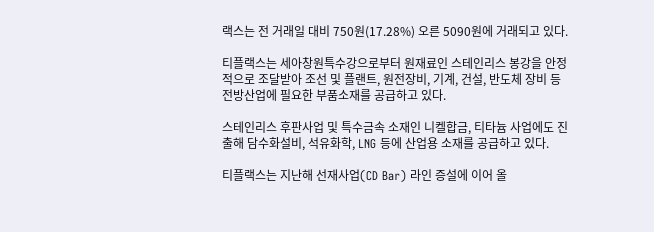랙스는 전 거래일 대비 750원(17.28%) 오른 5090원에 거래되고 있다.

티플랙스는 세아창원특수강으로부터 원재료인 스테인리스 봉강을 안정적으로 조달받아 조선 및 플랜트, 원전장비, 기계, 건설, 반도체 장비 등 전방산업에 필요한 부품소재를 공급하고 있다.

스테인리스 후판사업 및 특수금속 소재인 니켈합금, 티타늄 사업에도 진출해 담수화설비, 석유화학, LNG 등에 산업용 소재를 공급하고 있다.

티플랙스는 지난해 선재사업(CD Bar) 라인 증설에 이어 올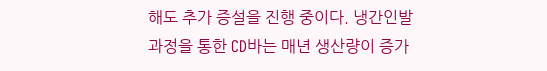해도 추가 증설을 진행 중이다. 냉간인발 과정을 통한 CD바는 매년 생산량이 증가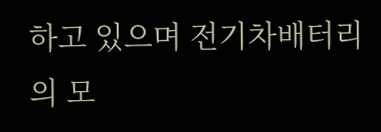하고 있으며 전기차배터리의 모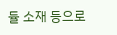듈 소재 등으로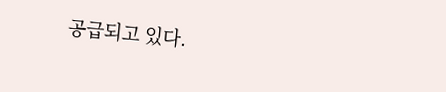공급되고 있다.